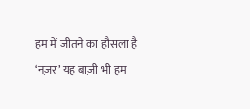हम में जीतने का हौसला है ‘नज़र’ यह बाज़ी भी हम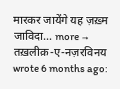मारकर जायेंगे यह ज़ख़्म जाविदा… more →
तख़लीक़-ए-नज़रविनय wrote 6 months ago: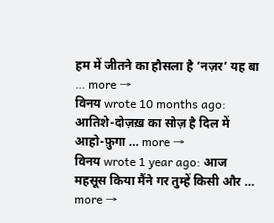हम में जीतने का हौसला है ‘नज़र’ यह बा … more →
विनय wrote 10 months ago: आतिशे-दोज़ख़ का सोज़ है दिल में आहो-फ़ुगा … more →
विनय wrote 1 year ago: आज महसूस किया मैंने गर तुम्हें किसी और … more →